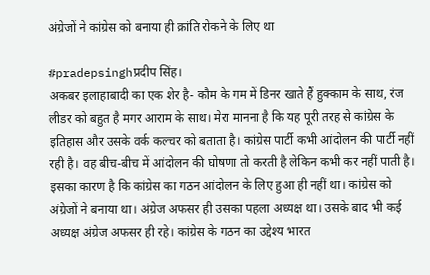अंग्रेजों ने कांग्रेस को बनाया ही क्रांति रोकने के लिए था

#pradepsinghप्रदीप सिंह।
अकबर इलाहाबादी का एक शेर है- कौम के गम में डिनर खाते हैं हुक्काम के साथ, रंज लीडर को बहुत है मगर आराम के साथ। मेरा मानना है कि यह पूरी तरह से कांग्रेस के इतिहास और उसके वर्क कल्चर को बताता है। कांग्रेस पार्टी कभी आंदोलन की पार्टी नहीं रही है। वह बीच-बीच में आंदोलन की घोषणा तो करती है लेकिन कभी कर नहीं पाती है। इसका कारण है कि कांग्रेस का गठन आंदोलन के लिए हुआ ही नहीं था। कांग्रेस को अंग्रेजों ने बनाया था। अंग्रेज अफसर ही उसका पहला अध्यक्ष था। उसके बाद भी कई अध्यक्ष अंग्रेज अफसर ही रहे। कांग्रेस के गठन का उद्देश्य भारत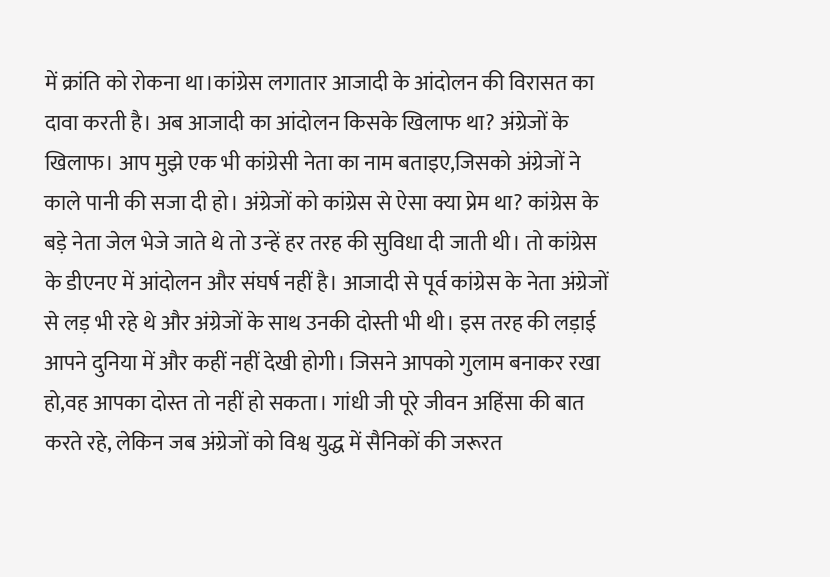में क्रांति को रोकना था।कांग्रेस लगातार आजादी के आंदोलन की विरासत का दावा करती है। अब आजादी का आंदोलन किसके खिलाफ था? अंग्रेजों के खिलाफ। आप मुझे एक भी कांग्रेसी नेता का नाम बताइए,जिसको अंग्रेजों ने काले पानी की सजा दी हो। अंग्रेजों को कांग्रेस से ऐसा क्या प्रेम था? कांग्रेस के बड़े नेता जेल भेजे जाते थे तो उन्हें हर तरह की सुविधा दी जाती थी। तो कांग्रेस के डीएनए में आंदोलन और संघर्ष नहीं है। आजादी से पूर्व कांग्रेस के नेता अंग्रेजों से लड़ भी रहे थे और अंग्रेजों के साथ उनकी दोस्ती भी थी। इस तरह की लड़ाई आपने दुनिया में और कहीं नहीं देखी होगी। जिसने आपको गुलाम बनाकर रखा हो,वह आपका दोस्त तो नहीं हो सकता। गांधी जी पूरे जीवन अहिंसा की बात करते रहे, लेकिन जब अंग्रेजों को विश्व युद्ध में सैनिकों की जरूरत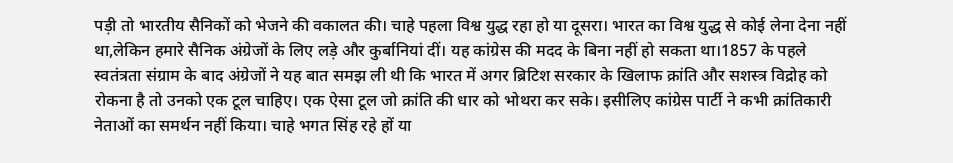पड़ी तो भारतीय सैनिकों को भेजने की वकालत की। चाहे पहला विश्व युद्ध रहा हो या दूसरा। भारत का विश्व युद्ध से कोई लेना देना नहीं था,लेकिन हमारे सैनिक अंग्रेजों के लिए लड़े और कुर्बानियां दीं। यह कांग्रेस की मदद के बिना नहीं हो सकता था।1857 के पहले स्वतंत्रता संग्राम के बाद अंग्रेजों ने यह बात समझ ली थी कि भारत में अगर ब्रिटिश सरकार के खिलाफ क्रांति और सशस्त्र विद्रोह को रोकना है तो उनको एक टूल चाहिए। एक ऐसा टूल जो क्रांति की धार को भोथरा कर सके। इसीलिए कांग्रेस पार्टी ने कभी क्रांतिकारी नेताओं का समर्थन नहीं किया। चाहे भगत सिंह रहे हों या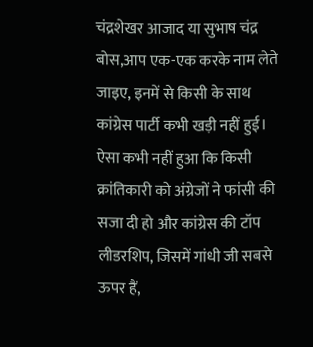चंद्रशेखर आजाद या सुभाष चंद्र बोस,आप एक-एक करके नाम लेते जाइए, इनमें से किसी के साथ कांग्रेस पार्टी कभी खड़ी नहीं हुई। ऐसा कभी नहीं हुआ कि किसी क्रांतिकारी को अंग्रेजों ने फांसी की सजा दी हो और कांग्रेस की टॉप लीडरशिप, जिसमें गांधी जी सबसे ऊपर हैं,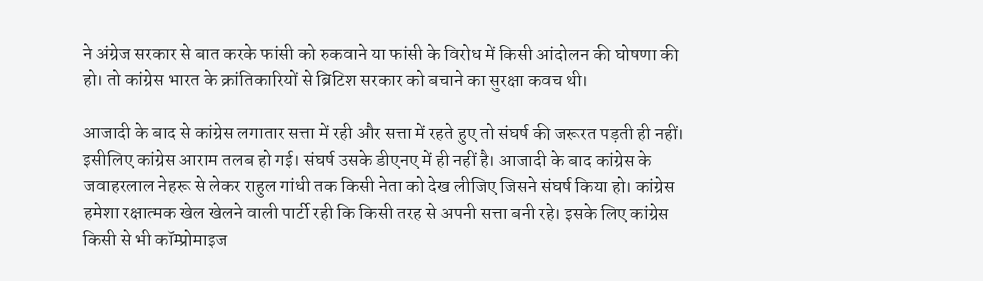ने अंग्रेज सरकार से बात करके फांसी को रुकवाने या फांसी के विरोध में किसी आंदोलन की घोषणा की हो। तो कांग्रेस भारत के क्रांतिकारियों से ब्रिटिश सरकार को बचाने का सुरक्षा कवच थी।

आजादी के बाद से कांग्रेस लगातार सत्ता में रही और सत्ता में रहते हुए तो संघर्ष की जरूरत पड़ती ही नहीं। इसीलिए कांग्रेस आराम तलब हो गई। संघर्ष उसके डीएनए में ही नहीं है। आजादी के बाद कांग्रेस के जवाहरलाल नेहरू से लेकर राहुल गांधी तक किसी नेता को देख लीजिए जिसने संघर्ष किया हो। कांग्रेस हमेशा रक्षात्मक खेल खेलने वाली पार्टी रही कि किसी तरह से अपनी सत्ता बनी रहे। इसके लिए कांग्रेस किसी से भी कॉम्प्रोमाइज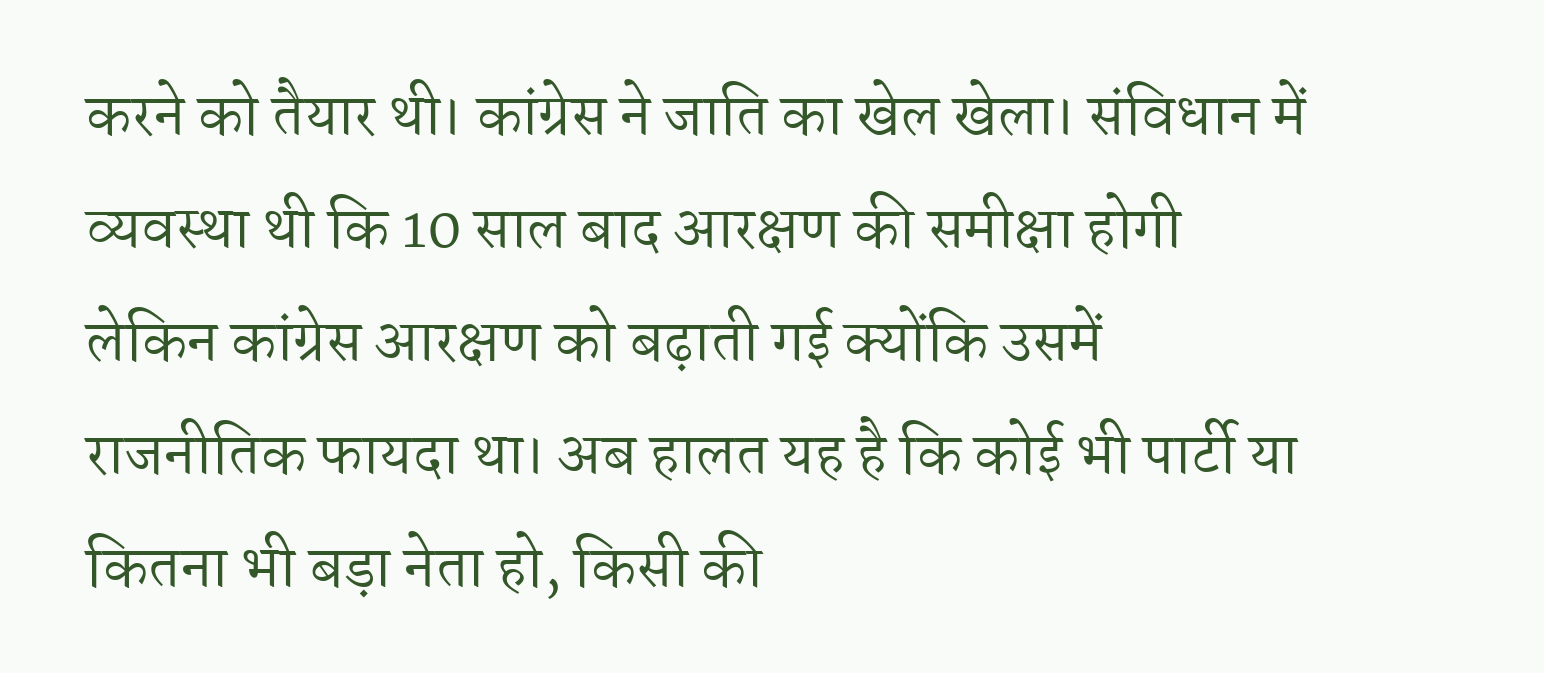करने को तैयार थी। कांग्रेस ने जाति का खेल खेला। संविधान में व्यवस्था थी कि 10 साल बाद आरक्षण की समीक्षा होगी लेकिन कांग्रेस आरक्षण को बढ़ाती गई क्योंकि उसमें राजनीतिक फायदा था। अब हालत यह है कि कोई भी पार्टी या कितना भी बड़ा नेता हो, किसी की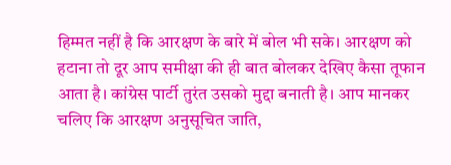हिम्मत नहीं है कि आरक्षण के बारे में बोल भी सके। आरक्षण को हटाना तो दूर आप समीक्षा की ही बात बोलकर देखिए कैसा तूफान आता है। कांग्रेस पार्टी तुरंत उसको मुद्दा बनाती है। आप मानकर चलिए कि आरक्षण अनुसूचित जाति,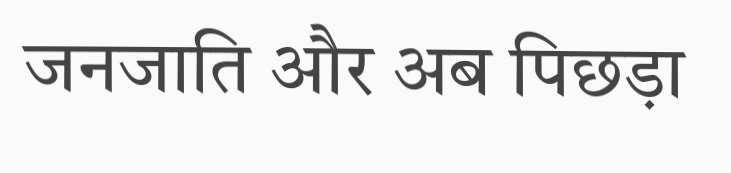जनजाति और अब पिछड़ा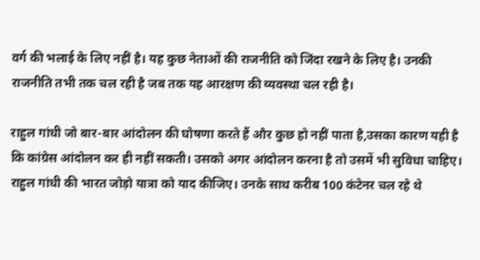वर्ग की भलाई के लिए नहीं है। यह कुछ नेताओं की राजनीति को जिंदा रखने के लिए है। उनकी राजनीति तभी तक चल रही है जब तक यह आरक्षण की व्यवस्था चल रही है।

राहुल गांधी जो बार-बार आंदोलन की घोषणा करते हैं और कुछ हो नहीं पाता है,उसका कारण यही है कि कांग्रेस आंदोलन कर ही नहीं सकती। उसको अगर आंदोलन करना है तो उसमें भी सुविधा चाहिए। राहुल गांधी की भारत जोड़ो यात्रा को याद कीजिए। उनके साथ करीब 100 कंटेनर चल रहे थे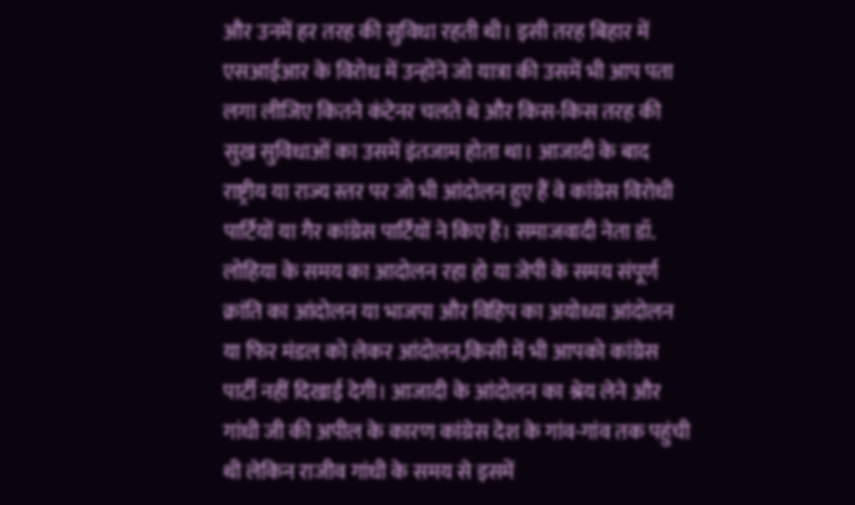और उनमें हर तरह की सुविधा रहती थी। इसी तरह बिहार में एसआईआर के विरोध में उन्होंने जो यात्रा की उसमें भी आप पता लगा लीजिए कितने कंटेनर चलते थे और किस-किस तरह की सुख सुविधाओं का उसमें इंतजाम होता था। आजादी के बाद राष्ट्रीय या राज्य स्तर पर जो भी आंदोलन हुए हैं वे कांग्रेस विरोधी पार्टियों या गैर कांग्रेस पार्टियों ने किए हैं। समाजवादी नेता डॉ. लोहिया के समय का आदोलन रहा हो या जेपी के समय संपूर्ण क्रांति का आंदोलन या भाजपा और विहिप का अयोध्या आंदोलन या फिर मंडल को लेकर आंदोलन,किसी में भी आपको कांग्रेस पार्टी नहीं दिखाई देगी। आजादी के आंदोलन का श्रेय लेने और गांधी जी की अपील के कारण कांग्रेस देश के गांव-गांव तक पहुंची थी लेकिन राजीव गांधी के समय से इसमें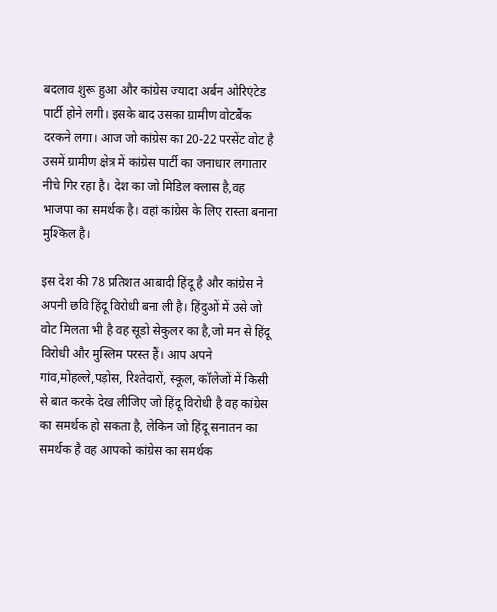बदलाव शुरू हुआ और कांग्रेस ज्यादा अर्बन ओरिएंटेड पार्टी होने लगी। इसके बाद उसका ग्रामीण वोटबैंक दरकने लगा। आज जो कांग्रेस का 20-22 परसेंट वोट है उसमें ग्रामीण क्षेत्र में कांग्रेस पार्टी का जनाधार लगातार नीचे गिर रहा है। देश का जो मिडिल क्लास है,वह भाजपा का समर्थक है। वहां कांग्रेस के लिए रास्ता बनाना मुश्किल है।

इस देश की 78 प्रतिशत आबादी हिंदू है और कांग्रेस ने अपनी छवि हिंदू विरोधी बना ली है। हिंदुओं में उसे जो वोट मिलता भी है वह सूडो सेकुलर का है,जो मन से हिंदू विरोधी और मुस्लिम परस्त हैं। आप अपने गांव,मोहल्ले,पड़ोस, रिश्तेदारों, स्कूल, कॉलेजों में किसी से बात करके देख लीजिए जो हिंदू विरोधी है वह कांग्रेस का समर्थक हो सकता है, लेकिन जो हिंदू सनातन का समर्थक है वह आपको कांग्रेस का समर्थक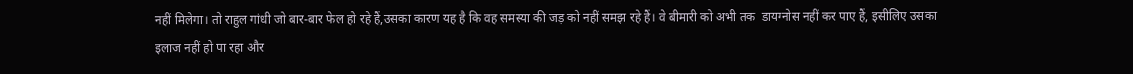नहीं मिलेगा। तो राहुल गांधी जो बार-बार फेल हो रहे हैं,उसका कारण यह है कि वह समस्या की जड़ को नहीं समझ रहे हैं। वे बीमारी को अभी तक  डायग्नोस नहीं कर पाए हैं, इसीलिए उसका इलाज नहीं हो पा रहा और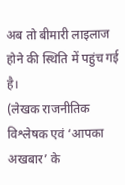अब तो बीमारी लाइलाज होने की स्थिति में पहुंच गई है।
(लेखक राजनीतिक विश्लेषक एवं ‘आपका अखबार’ के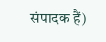संपादक हैं)